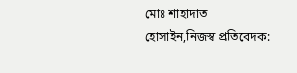মোঃ শাহাদাত হোসাইন,নিজস্ব প্রতিবেদক: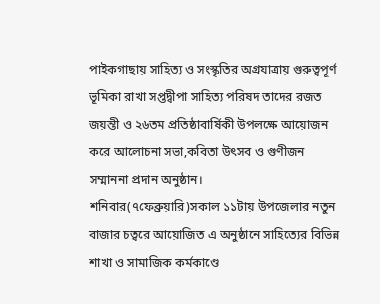পাইকগাছায় সাহিত্য ও সংস্কৃতির অগ্রযাত্রায় গুরুত্বপূর্ণ ভূমিকা রাখা সপ্তদ্বীপা সাহিত্য পরিষদ তাদের রজত জয়ন্তী ও ২৬তম প্রতিষ্ঠাবার্ষিকী উপলক্ষে আয়োজন করে আলোচনা সভা,কবিতা উৎসব ও গুণীজন সম্মাননা প্রদান অনুষ্ঠান।
শনিবার(৭ফেব্রুয়ারি)সকাল ১১টায় উপজেলার নতুন বাজার চত্বরে আয়োজিত এ অনুষ্ঠানে সাহিত্যের বিভিন্ন শাখা ও সামাজিক কর্মকাণ্ডে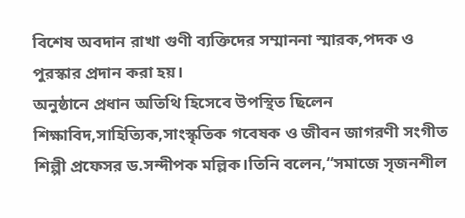বিশেষ অবদান রাখা গুণী ব্যক্তিদের সম্মাননা স্মারক,পদক ও পুরস্কার প্রদান করা হয়।
অনুষ্ঠানে প্রধান অতিথি হিসেবে উপস্থিত ছিলেন শিক্ষাবিদ,সাহিত্যিক,সাংস্কৃতিক গবেষক ও জীবন জাগরণী সংগীত শিল্পী প্রফেসর ড.সন্দীপক মল্লিক।তিনি বলেন,“সমাজে সৃজনশীল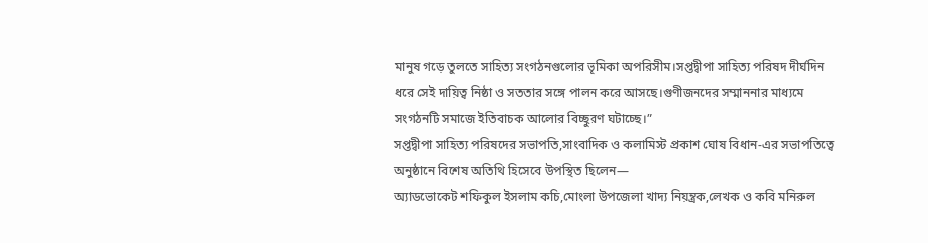মানুষ গড়ে তুলতে সাহিত্য সংগঠনগুলোর ভূমিকা অপরিসীম।সপ্তদ্বীপা সাহিত্য পরিষদ দীর্ঘদিন ধরে সেই দায়িত্ব নিষ্ঠা ও সততার সঙ্গে পালন করে আসছে।গুণীজনদের সম্মাননার মাধ্যমে সংগঠনটি সমাজে ইতিবাচক আলোর বিচ্ছুরণ ঘটাচ্ছে।”
সপ্তদ্বীপা সাহিত্য পরিষদের সভাপতি,সাংবাদিক ও কলামিস্ট প্রকাশ ঘোষ বিধান-এর সভাপতিত্বে অনুষ্ঠানে বিশেষ অতিথি হিসেবে উপস্থিত ছিলেন—
অ্যাডভোকেট শফিকুল ইসলাম কচি,মোংলা উপজেলা খাদ্য নিয়ন্ত্রক,লেখক ও কবি মনিরুল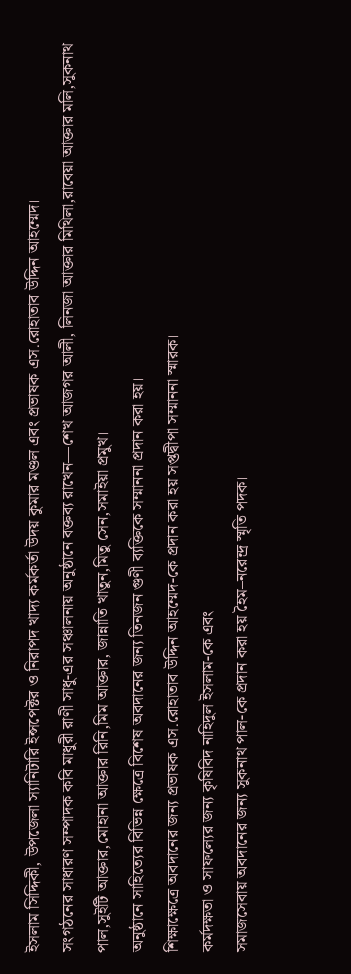ইসলাম সিদ্দিকী, উপজেলা স্যানিটারি ইন্সপেক্টর ও নিরাপদ খাদ্য কর্মকর্তা উদয় কুমার মণ্ডল এবং প্রভাষক এস.রোহাতাব উদ্দিন আহম্মেদ।
সংগঠনের সাধারণ সম্পাদক কবি মাধুরী রাণী সাধু-এর সঞ্চালনায় অনুষ্ঠানে বক্তব্য রাখেন—শেখ আজগর আলী, লিনজা আক্তার মিথিলা,রাবেয়া আক্তার মলি,সুকনাথ পাল,সুইটি আক্তার,মোহানা আক্তার রিনি,মিম আক্তার, জান্নাতি খাতুন,মিতু সেন,সমাইয়া প্রমুখ।
অনুষ্ঠানে সাহিত্যের বিভিন্ন ক্ষেত্রে বিশেষ অবদানের জন্য তিনজন গুণী ব্যক্তিকে সম্মাননা প্রদান করা হয়।
শিক্ষাক্ষেত্রে অবদানের জন্য প্রভাষক এস.রোহাতাব উদ্দিন আহম্মেদ-কে প্রদান করা হয় সপ্তদ্বীপা সম্মাননা স্মারক।
কর্মদক্ষতা ও সাফল্যের জন্য কৃষিবিদ নাহিদুল ইসলাম-কে এবং
সমাজসেবায় অবদানের জন্য সুকনাথ পাল-কে প্রদান করা হয় হৈম–নরেন্দ্র স্মৃতি পদক।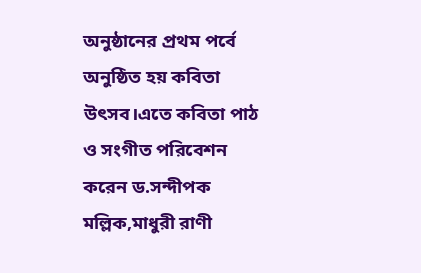অনুষ্ঠানের প্রথম পর্বে অনুষ্ঠিত হয় কবিতা উৎসব।এতে কবিতা পাঠ ও সংগীত পরিবেশন করেন ড.সন্দীপক মল্লিক,মাধুরী রাণী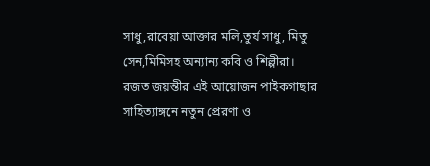সাধু,রাবেয়া আক্তার মলি,তুর্য সাধু, মিতু সেন,মিমিসহ অন্যান্য কবি ও শিল্পীরা।
রজত জয়ন্তীর এই আয়োজন পাইকগাছার সাহিত্যাঙ্গনে নতুন প্রেরণা ও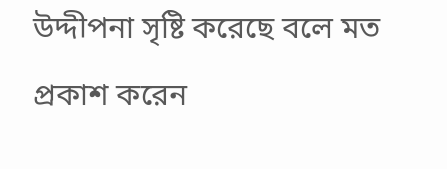উদ্দীপনা সৃষ্টি করেছে বলে মত প্রকাশ করেন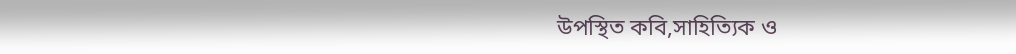উপস্থিত কবি,সাহিত্যিক ও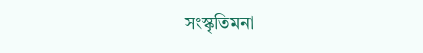সংস্কৃতিমনা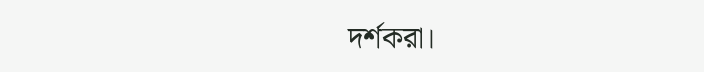দর্শকরা।